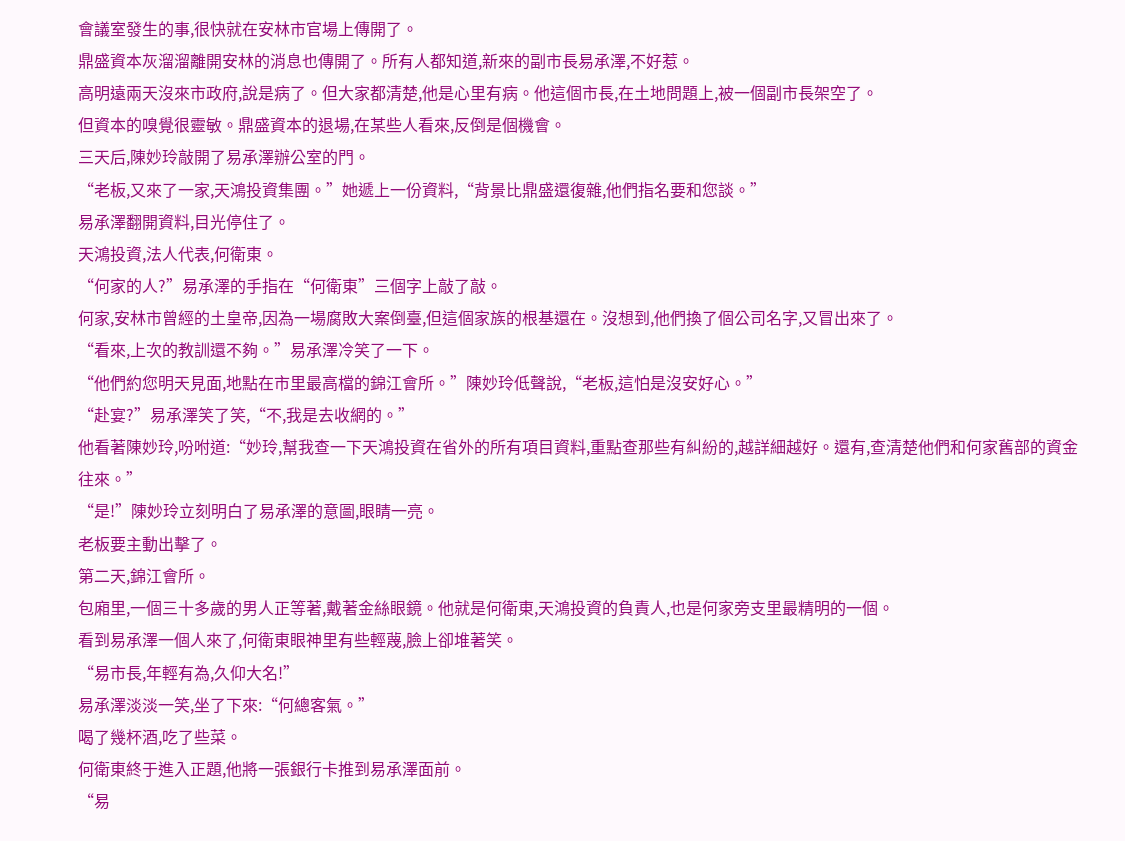會議室發生的事,很快就在安林市官場上傳開了。
鼎盛資本灰溜溜離開安林的消息也傳開了。所有人都知道,新來的副市長易承澤,不好惹。
高明遠兩天沒來市政府,說是病了。但大家都清楚,他是心里有病。他這個市長,在土地問題上,被一個副市長架空了。
但資本的嗅覺很靈敏。鼎盛資本的退場,在某些人看來,反倒是個機會。
三天后,陳妙玲敲開了易承澤辦公室的門。
“老板,又來了一家,天鴻投資集團。”她遞上一份資料,“背景比鼎盛還復雜,他們指名要和您談。”
易承澤翻開資料,目光停住了。
天鴻投資,法人代表,何衛東。
“何家的人?”易承澤的手指在“何衛東”三個字上敲了敲。
何家,安林市曾經的土皇帝,因為一場腐敗大案倒臺,但這個家族的根基還在。沒想到,他們換了個公司名字,又冒出來了。
“看來,上次的教訓還不夠。”易承澤冷笑了一下。
“他們約您明天見面,地點在市里最高檔的錦江會所。”陳妙玲低聲說,“老板,這怕是沒安好心。”
“赴宴?”易承澤笑了笑,“不,我是去收網的。”
他看著陳妙玲,吩咐道:“妙玲,幫我查一下天鴻投資在省外的所有項目資料,重點查那些有糾紛的,越詳細越好。還有,查清楚他們和何家舊部的資金往來。”
“是!”陳妙玲立刻明白了易承澤的意圖,眼睛一亮。
老板要主動出擊了。
第二天,錦江會所。
包廂里,一個三十多歲的男人正等著,戴著金絲眼鏡。他就是何衛東,天鴻投資的負責人,也是何家旁支里最精明的一個。
看到易承澤一個人來了,何衛東眼神里有些輕蔑,臉上卻堆著笑。
“易市長,年輕有為,久仰大名!”
易承澤淡淡一笑,坐了下來:“何總客氣。”
喝了幾杯酒,吃了些菜。
何衛東終于進入正題,他將一張銀行卡推到易承澤面前。
“易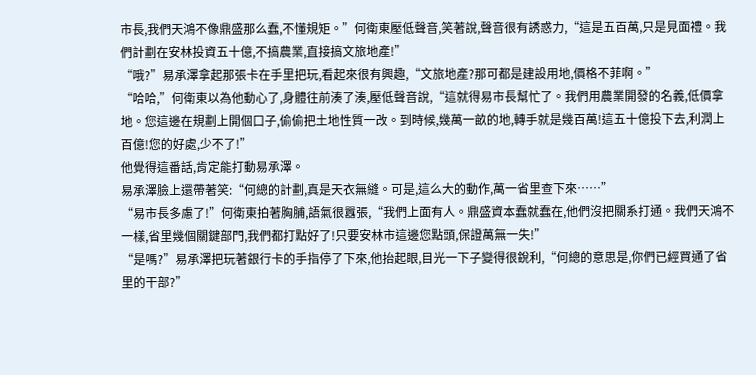市長,我們天鴻不像鼎盛那么蠢,不懂規矩。”何衛東壓低聲音,笑著說,聲音很有誘惑力,“這是五百萬,只是見面禮。我們計劃在安林投資五十億,不搞農業,直接搞文旅地產!”
“哦?”易承澤拿起那張卡在手里把玩,看起來很有興趣,“文旅地產?那可都是建設用地,價格不菲啊。”
“哈哈,”何衛東以為他動心了,身體往前湊了湊,壓低聲音說,“這就得易市長幫忙了。我們用農業開發的名義,低價拿地。您這邊在規劃上開個口子,偷偷把土地性質一改。到時候,幾萬一畝的地,轉手就是幾百萬!這五十億投下去,利潤上百億!您的好處,少不了!”
他覺得這番話,肯定能打動易承澤。
易承澤臉上還帶著笑:“何總的計劃,真是天衣無縫。可是,這么大的動作,萬一省里查下來……”
“易市長多慮了!”何衛東拍著胸脯,語氣很囂張,“我們上面有人。鼎盛資本蠢就蠢在,他們沒把關系打通。我們天鴻不一樣,省里幾個關鍵部門,我們都打點好了!只要安林市這邊您點頭,保證萬無一失!”
“是嗎?”易承澤把玩著銀行卡的手指停了下來,他抬起眼,目光一下子變得很銳利,“何總的意思是,你們已經買通了省里的干部?”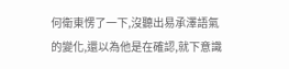何衛東愣了一下,沒聽出易承澤語氣的變化,還以為他是在確認,就下意識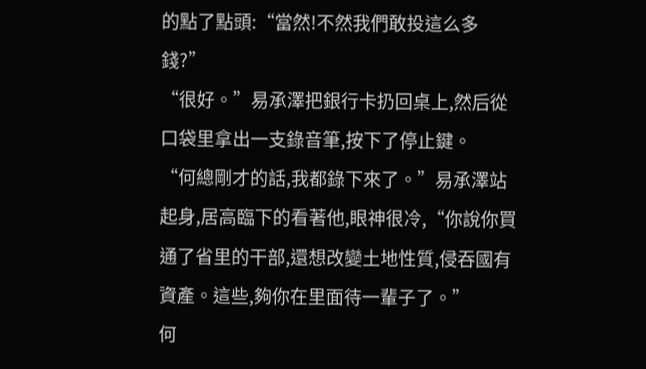的點了點頭:“當然!不然我們敢投這么多錢?”
“很好。”易承澤把銀行卡扔回桌上,然后從口袋里拿出一支錄音筆,按下了停止鍵。
“何總剛才的話,我都錄下來了。”易承澤站起身,居高臨下的看著他,眼神很冷,“你說你買通了省里的干部,還想改變土地性質,侵吞國有資產。這些,夠你在里面待一輩子了。”
何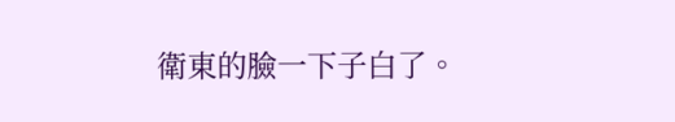衛東的臉一下子白了。